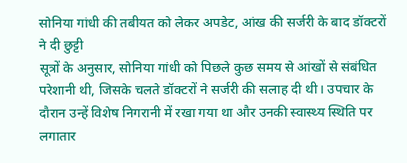सोनिया गांधी की तबीयत को लेकर अपडेट, आंख की सर्जरी के बाद डॉक्टरों ने दी छुट्टी
सूत्रों के अनुसार, सोनिया गांधी को पिछले कुछ समय से आंखों से संबंधित परेशानी थी, जिसके चलते डॉक्टरों ने सर्जरी की सलाह दी थी। उपचार के दौरान उन्हें विशेष निगरानी में रखा गया था और उनकी स्वास्थ्य स्थिति पर लगातार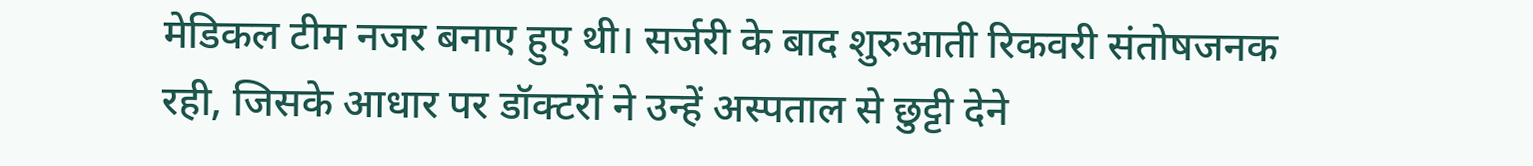मेडिकल टीम नजर बनाए हुए थी। सर्जरी के बाद शुरुआती रिकवरी संतोषजनक रही, जिसके आधार पर डॉक्टरों ने उन्हें अस्पताल से छुट्टी देने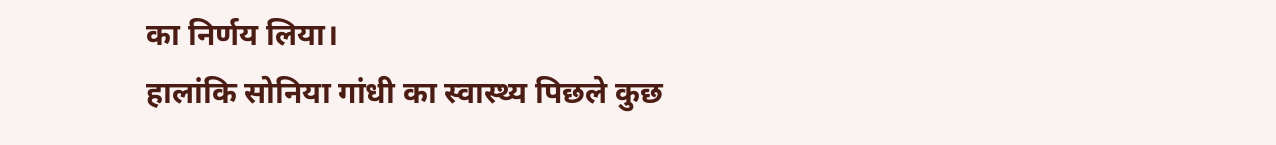का निर्णय लिया।
हालांकि सोनिया गांधी का स्वास्थ्य पिछले कुछ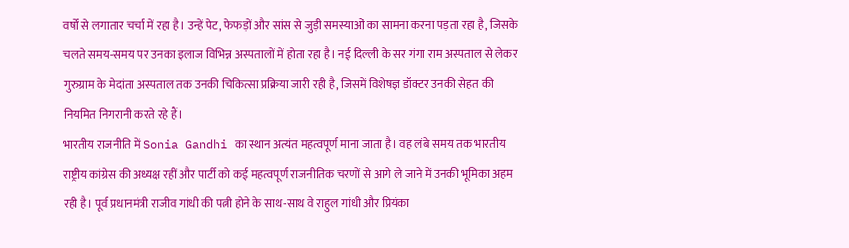वर्षों से लगातार चर्चा में रहा है। उन्हें पेट, फेफड़ों और सांस से जुड़ी समस्याओं का सामना करना पड़ता रहा है, जिसके चलते समय-समय पर उनका इलाज विभिन्न अस्पतालों में होता रहा है। नई दिल्ली के सर गंगा राम अस्पताल से लेकर गुरुग्राम के मेदांता अस्पताल तक उनकी चिकित्सा प्रक्रिया जारी रही है, जिसमें विशेषज्ञ डॉक्टर उनकी सेहत की नियमित निगरानी करते रहे हैं।
भारतीय राजनीति में Sonia Gandhi का स्थान अत्यंत महत्वपूर्ण माना जाता है। वह लंबे समय तक भारतीय राष्ट्रीय कांग्रेस की अध्यक्ष रहीं और पार्टी को कई महत्वपूर्ण राजनीतिक चरणों से आगे ले जाने में उनकी भूमिका अहम रही है। पूर्व प्रधानमंत्री राजीव गांधी की पत्नी होने के साथ-साथ वे राहुल गांधी और प्रियंका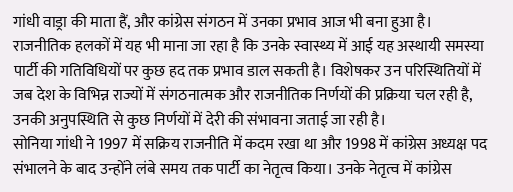गांधी वाड्रा की माता हैं, और कांग्रेस संगठन में उनका प्रभाव आज भी बना हुआ है।
राजनीतिक हलकों में यह भी माना जा रहा है कि उनके स्वास्थ्य में आई यह अस्थायी समस्या पार्टी की गतिविधियों पर कुछ हद तक प्रभाव डाल सकती है। विशेषकर उन परिस्थितियों में जब देश के विभिन्न राज्यों में संगठनात्मक और राजनीतिक निर्णयों की प्रक्रिया चल रही है, उनकी अनुपस्थिति से कुछ निर्णयों में देरी की संभावना जताई जा रही है।
सोनिया गांधी ने 1997 में सक्रिय राजनीति में कदम रखा था और 1998 में कांग्रेस अध्यक्ष पद संभालने के बाद उन्होंने लंबे समय तक पार्टी का नेतृत्व किया। उनके नेतृत्व में कांग्रेस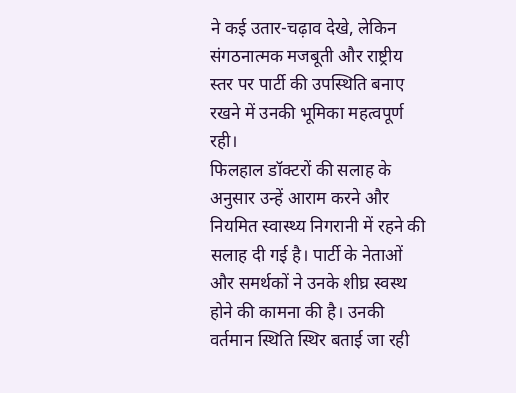ने कई उतार-चढ़ाव देखे, लेकिन संगठनात्मक मजबूती और राष्ट्रीय स्तर पर पार्टी की उपस्थिति बनाए रखने में उनकी भूमिका महत्वपूर्ण रही।
फिलहाल डॉक्टरों की सलाह के अनुसार उन्हें आराम करने और नियमित स्वास्थ्य निगरानी में रहने की सलाह दी गई है। पार्टी के नेताओं और समर्थकों ने उनके शीघ्र स्वस्थ होने की कामना की है। उनकी वर्तमान स्थिति स्थिर बताई जा रही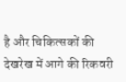है और चिकित्सकों की देखरेख में आगे की रिकवरी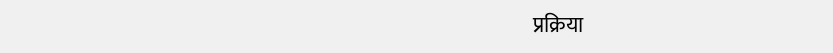प्रक्रिया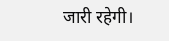जारी रहेगी।